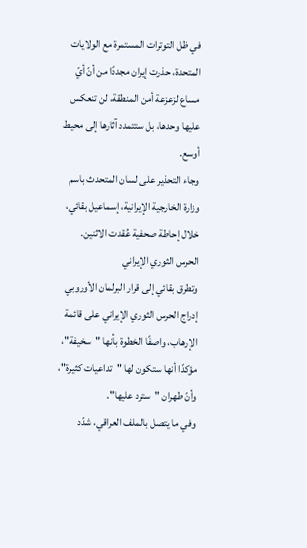في ظل التوترات المستمرة مع الولايات المتحدة، حذرت إيران مجددًا من أنّ أيّ مساع لزعزعة أمن المنطقة، لن تنعكس عليها وحدها، بل ستتمدد آثارها إلى محيط أوسع.
وجاء التحذير على لسان المتحدث باسم وزارة الخارجية الإيرانية، إسماعيل بقائي، خلال إحاطة صحفية عُقدت الاثنين.
الحرس الثوري الإيراني
وتطرق بقائي إلى قرار البرلمان الأوروبي إدراج الحرس الثوري الإيراني على قائمة الإرهاب، واصفًا الخطوة بأنها "سخيفة"، مؤكدًا أنها ستكون لها "تداعيات كثيرة"، وأنّ طهران "سترد عليها".
وفي ما يتصل بالملف العراقي، شدّد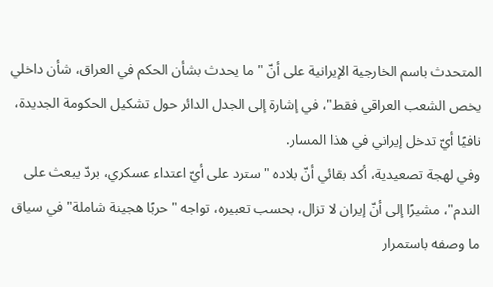المتحدث باسم الخارجية الإيرانية على أنّ "ما يحدث بشأن الحكم في العراق، شأن داخلي يخص الشعب العراقي فقط"، في إشارة إلى الجدل الدائر حول تشكيل الحكومة الجديدة، نافيًا أيّ تدخل إيراني في هذا المسار.
وفي لهجة تصعيدية، أكد بقائي أنّ بلاده "سترد على أيّ اعتداء عسكري، بردّ يبعث على الندم"، مشيرًا إلى أنّ إيران لا تزال، بحسب تعبيره، تواجه "حربًا هجينة شاملة" في سياق ما وصفه باستمرار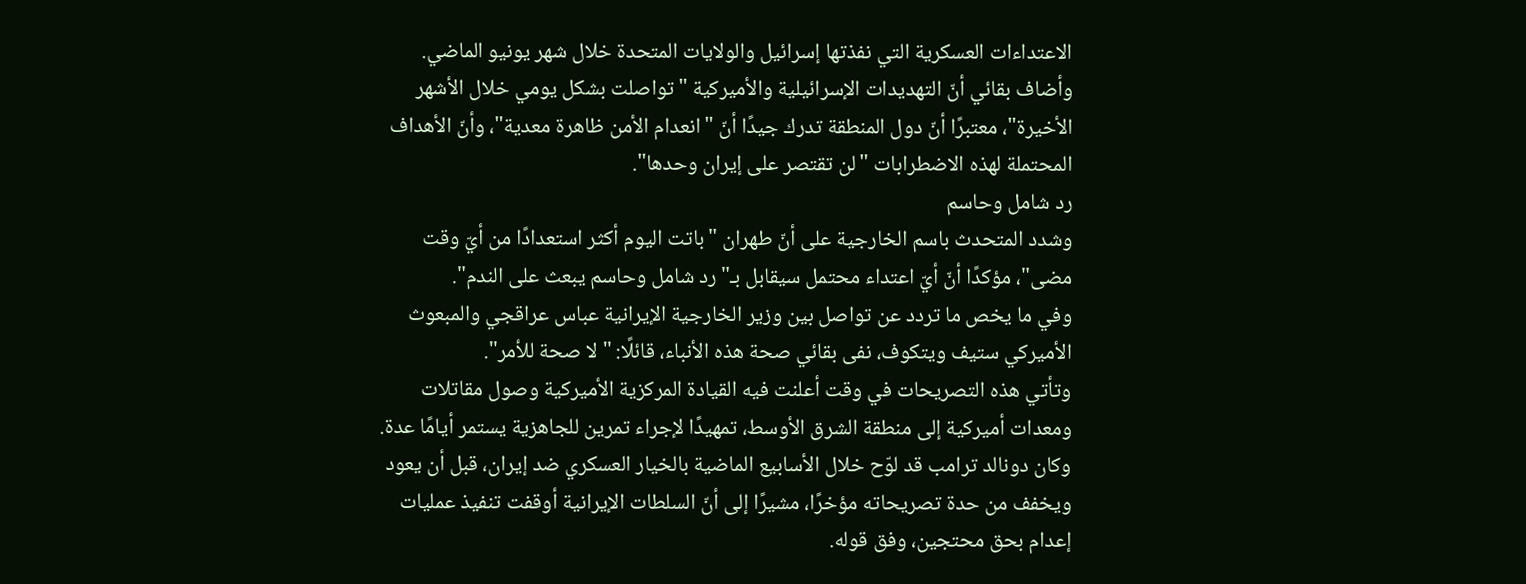الاعتداءات العسكرية التي نفذتها إسرائيل والولايات المتحدة خلال شهر يونيو الماضي.
وأضاف بقائي أنّ التهديدات الإسرائيلية والأميركية "تواصلت بشكل يومي خلال الأشهر الأخيرة"، معتبرًا أنّ دول المنطقة تدرك جيدًا أنّ "انعدام الأمن ظاهرة معدية"، وأنّ الأهداف المحتملة لهذه الاضطرابات "لن تقتصر على إيران وحدها".
رد شامل وحاسم
وشدد المتحدث باسم الخارجية على أنّ طهران "باتت اليوم أكثر استعدادًا من أيّ وقت مضى"، مؤكدًا أنّ أيّ اعتداء محتمل سيقابل بـ"رد شامل وحاسم يبعث على الندم".
وفي ما يخص ما تردد عن تواصل بين وزير الخارجية الإيرانية عباس عراقجي والمبعوث الأميركي ستيف ويتكوف، نفى بقائي صحة هذه الأنباء، قائلًا: "لا صحة للأمر".
وتأتي هذه التصريحات في وقت أعلنت فيه القيادة المركزية الأميركية وصول مقاتلات ومعدات أميركية إلى منطقة الشرق الأوسط، تمهيدًا لإجراء تمرين للجاهزية يستمر أيامًا عدة.
وكان دونالد ترامب قد لوّح خلال الأسابيع الماضية بالخيار العسكري ضد إيران، قبل أن يعود ويخفف من حدة تصريحاته مؤخرًا، مشيرًا إلى أنّ السلطات الإيرانية أوقفت تنفيذ عمليات إعدام بحق محتجين، وفق قوله.